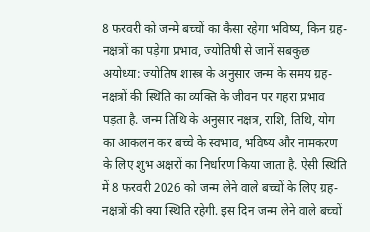8 फरवरी को जन्मे बच्चों का कैसा रहेगा भविष्य, किन ग्रह-नक्षत्रों का पड़ेगा प्रभाव, ज्योतिषी से जानें सबकुछ
अयोध्या: ज्योतिष शास्त्र के अनुसार जन्म के समय ग्रह-नक्षत्रों की स्थिति का व्यक्ति के जीवन पर गहरा प्रभाव पड़ता है. जन्म तिथि के अनुसार नक्षत्र, राशि, तिथि, योग का आकलन कर बच्चे के स्वभाव, भविष्य और नामकरण के लिए शुभ अक्षरों का निर्धारण किया जाता है. ऐसी स्थिति में 8 फरवरी 2026 को जन्म लेने वाले बच्चों के लिए ग्रह-नक्षत्रों की क्या स्थिति रहेगी. इस दिन जन्म लेने वाले बच्चों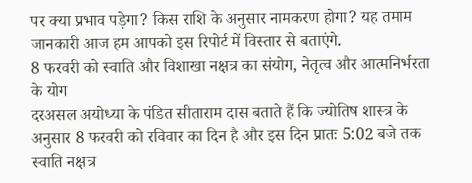पर क्या प्रभाव पड़ेगा? किस राशि के अनुसार नामकरण होगा? यह तमाम जानकारी आज हम आपको इस रिपोर्ट में विस्तार से बताएंगे.
8 फरवरी को स्वाति और विशाखा नक्षत्र का संयोग, नेतृत्व और आत्मनिर्भरता के योग
दरअसल अयोध्या के पंडित सीताराम दास बताते हैं कि ज्योतिष शास्त्र के अनुसार 8 फरवरी को रविवार का दिन है और इस दिन प्रातः 5:02 बजे तक स्वाति नक्षत्र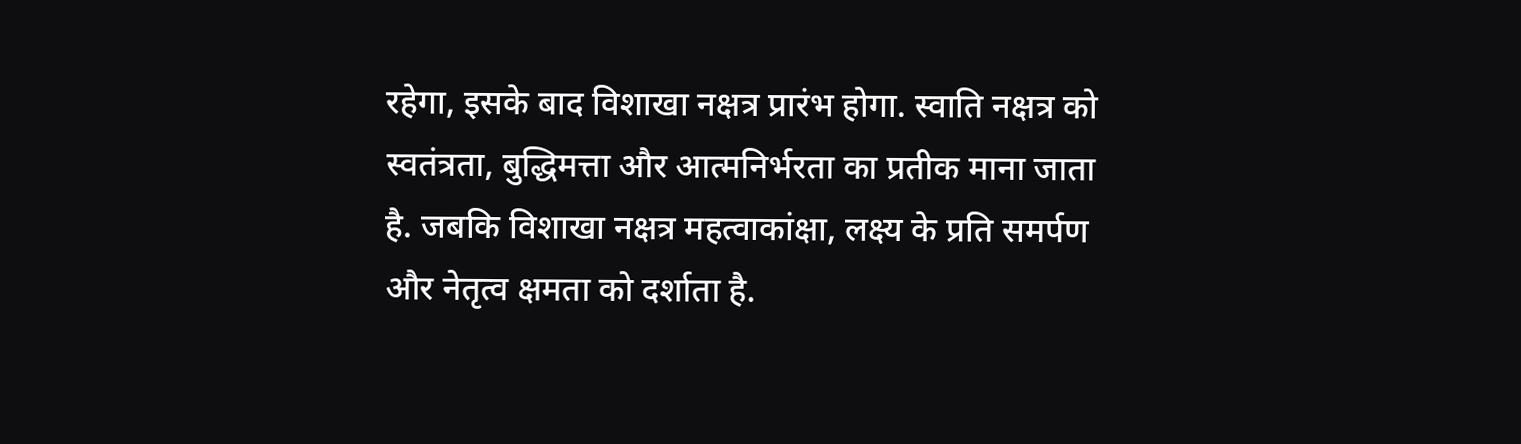रहेगा, इसके बाद विशाखा नक्षत्र प्रारंभ होगा. स्वाति नक्षत्र को स्वतंत्रता, बुद्धिमत्ता और आत्मनिर्भरता का प्रतीक माना जाता है. जबकि विशाखा नक्षत्र महत्वाकांक्षा, लक्ष्य के प्रति समर्पण और नेतृत्व क्षमता को दर्शाता है.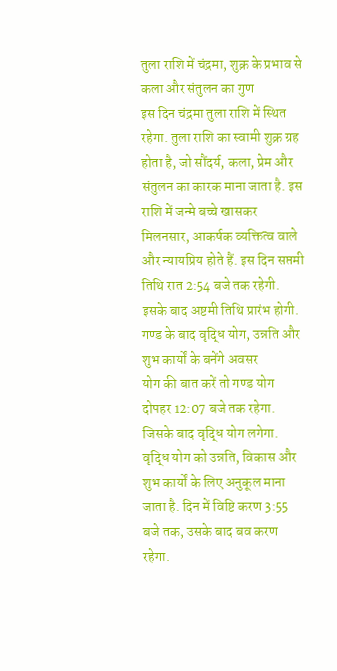तुला राशि में चंद्रमा, शुक्र के प्रभाव से कला और संतुलन का गुण
इस दिन चंद्रमा तुला राशि में स्थित रहेगा. तुला राशि का स्वामी शुक्र ग्रह होता है, जो सौंदर्य, कला, प्रेम और संतुलन का कारक माना जाता है. इस राशि में जन्मे बच्चे खासकर मिलनसार, आकर्षक व्यक्तित्व वाले और न्यायप्रिय होते हैं. इस दिन सप्तमी तिथि रात 2:54 बजे तक रहेगी. इसके बाद अष्टमी तिथि प्रारंभ होगी.
गण्ड के बाद वृद्धि योग, उन्नति और शुभ कार्यों के बनेंगे अवसर
योग की बात करें तो गण्ड योग दोपहर 12:07 बजे तक रहेगा. जिसके बाद वृद्धि योग लगेगा. वृद्धि योग को उन्नति, विकास और शुभ कार्यों के लिए अनुकूल माना जाता है. दिन में विष्टि करण 3:55 बजे तक, उसके बाद बव करण रहेगा.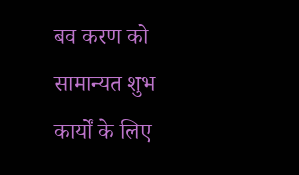बव करण को सामान्यत शुभ कार्यों के लिए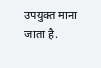उपयुक्त माना जाता है.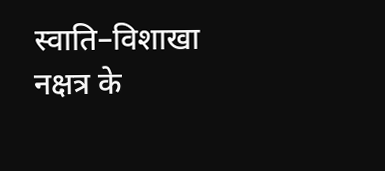स्वाति–विशाखा नक्षत्र के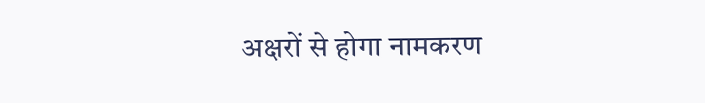अक्षरों से होगा नामकरण